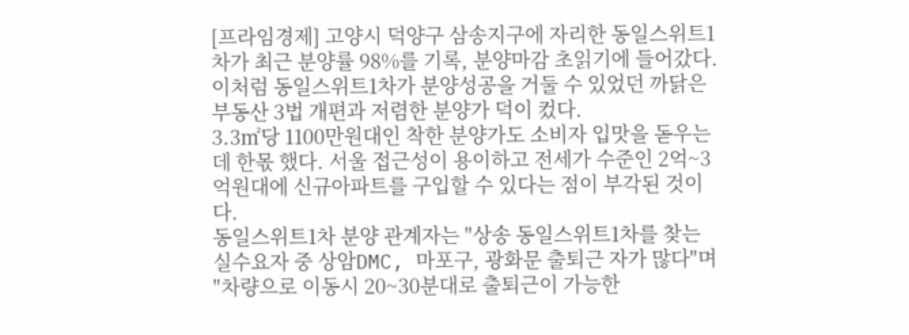[프라임경제] 고양시 덕양구 삼송지구에 자리한 동일스위트1차가 최근 분양률 98%를 기록, 분양마감 초읽기에 들어갔다. 이처럼 동일스위트1차가 분양성공을 거둘 수 있었던 까닭은 부동산 3법 개편과 저렴한 분양가 덕이 컸다.
3.3㎡당 1100만원대인 착한 분양가도 소비자 입맛을 돋우는데 한몫 했다. 서울 접근성이 용이하고 전세가 수준인 2억~3억원대에 신규아파트를 구입할 수 있다는 점이 부각된 것이다.
동일스위트1차 분양 관계자는 "상송 동일스위트1차를 찾는 실수요자 중 상암DMC, 마포구, 광화문 출퇴근 자가 많다"며 "차량으로 이동시 20~30분대로 출퇴근이 가능한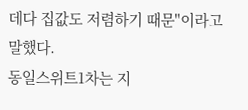데다 집값도 저렴하기 때문"이라고 말했다.
동일스위트1차는 지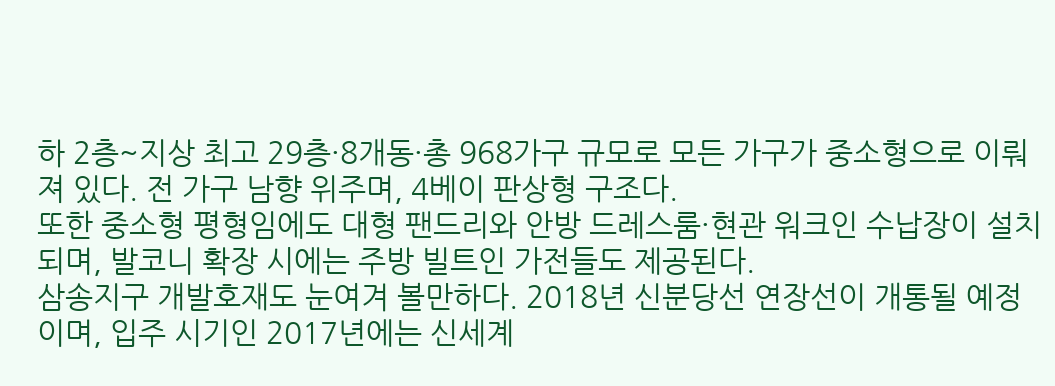하 2층~지상 최고 29층·8개동·총 968가구 규모로 모든 가구가 중소형으로 이뤄져 있다. 전 가구 남향 위주며, 4베이 판상형 구조다.
또한 중소형 평형임에도 대형 팬드리와 안방 드레스룸·현관 워크인 수납장이 설치되며, 발코니 확장 시에는 주방 빌트인 가전들도 제공된다.
삼송지구 개발호재도 눈여겨 볼만하다. 2018년 신분당선 연장선이 개통될 예정이며, 입주 시기인 2017년에는 신세계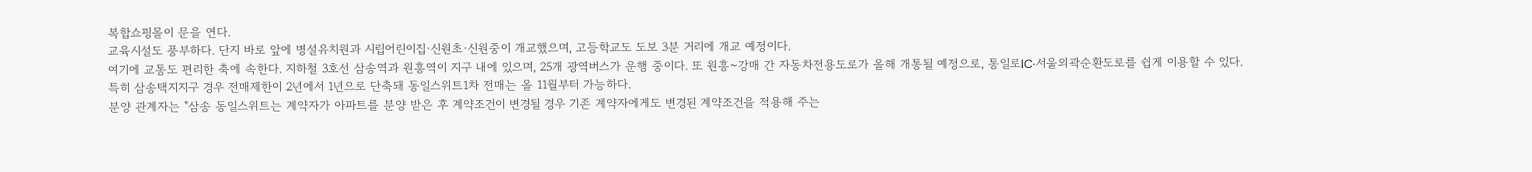복합쇼핑몰이 문을 연다.
교육시설도 풍부하다. 단지 바로 앞에 병설유치원과 시립어린이집·신원초·신원중이 개교했으며, 고등학교도 도보 3분 거리에 개교 예정이다.
여기에 교통도 편리한 축에 속한다. 지하철 3호선 삼송역과 원흥역이 지구 내에 있으며, 25개 광역버스가 운행 중이다. 또 원흥~강매 간 자동차전용도로가 올해 개통될 예정으로, 통일로IC·서울외곽순환도로를 쉽게 이용할 수 있다.
특히 삼송택지지구 경우 전매제한이 2년에서 1년으로 단축돼 동일스위트1차 전매는 올 11월부터 가능하다.
분양 관계자는 "삼송 동일스위트는 계약자가 아파트를 분양 받은 후 계약조건이 변경될 경우 기존 계약자에게도 변경된 계약조건을 적용해 주는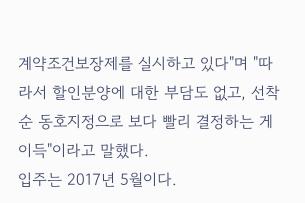계약조건보장제를 실시하고 있다"며 "따라서 할인분양에 대한 부담도 없고, 선착순 동호지정으로 보다 빨리 결정하는 게 이득"이라고 말했다.
입주는 2017년 5월이다.